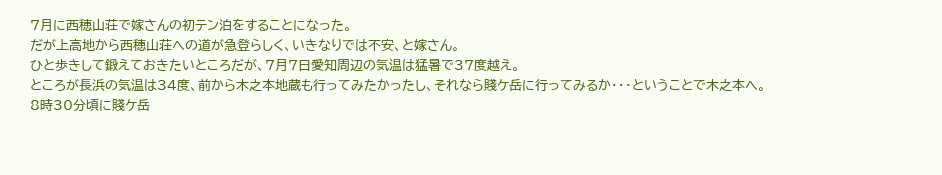7月に西穂山荘で嫁さんの初テン泊をすることになった。
だが上高地から西穂山荘への道が急登らしく、いきなりでは不安、と嫁さん。
ひと歩きして鍛えておきたいところだが、7月7日愛知周辺の気温は猛暑で37度越え。
ところが長浜の気温は34度、前から木之本地蔵も行ってみたかったし、それなら賤ケ岳に行ってみるか・・・ということで木之本へ。
8時30分頃に賤ケ岳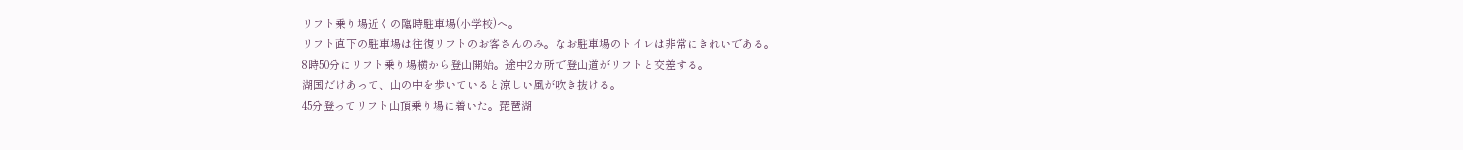リフト乗り場近くの臨時駐車場(小学校)へ。
リフト直下の駐車場は往復リフトのお客さんのみ。なお駐車場のトイレは非常にきれいである。
8時50分にリフト乗り場横から登山開始。途中2カ所で登山道がリフトと交差する。
湖国だけあって、山の中を歩いていると涼しい風が吹き抜ける。
45分登ってリフト山頂乗り場に着いた。琵琶湖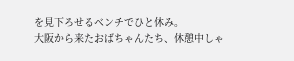を見下ろせるベンチでひと休み。
大阪から来たおばちゃんたち、休憩中しゃ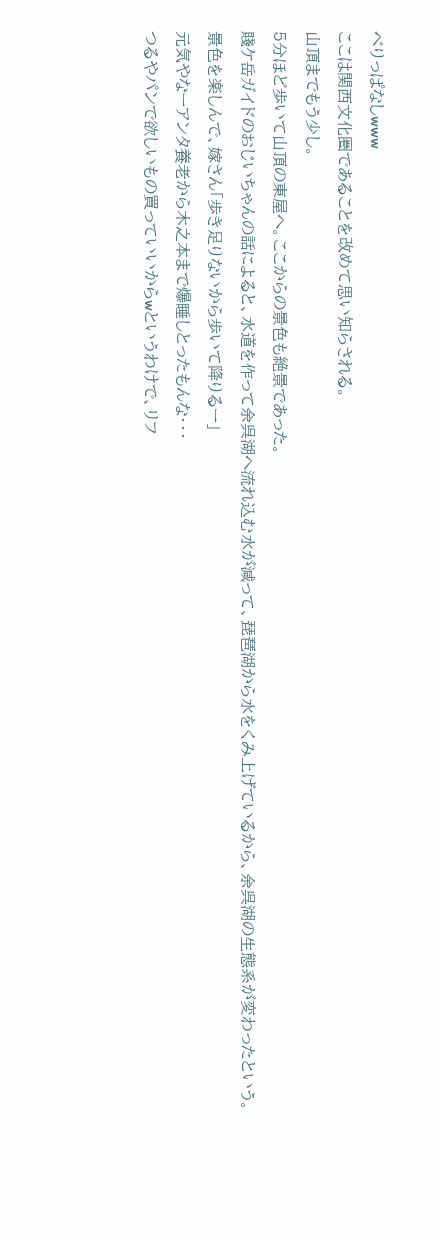べりっぱなしwww
ここは関西文化圏であることを改めて思い知らされる。
山頂までもう少し。
5分ほど歩いて山頂の東屋へ。ここからの景色も絶景であった。
賤ケ岳ガイドのおじいちゃんの話によると、水道を作って余呉湖へ流れ込む水が減って、琵琶湖から水をくみ上げているから、余呉湖の生態系が変わったという。
景色を楽しんで、嫁さん「歩き足りないから歩いて降りるー」
元気やなーアンタ養老から木之本まで爆睡しとったもんな・・・
つるやパンで欲しいもの買っていいからwというわけで、リフ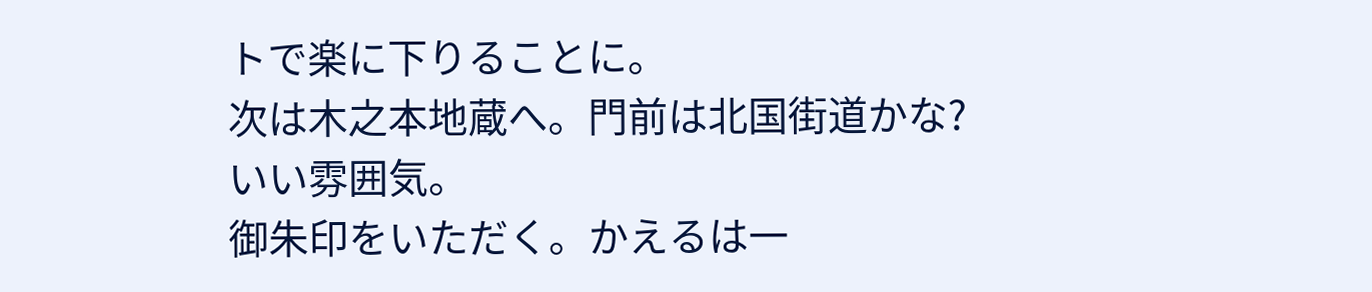トで楽に下りることに。
次は木之本地蔵へ。門前は北国街道かな?いい雰囲気。
御朱印をいただく。かえるは一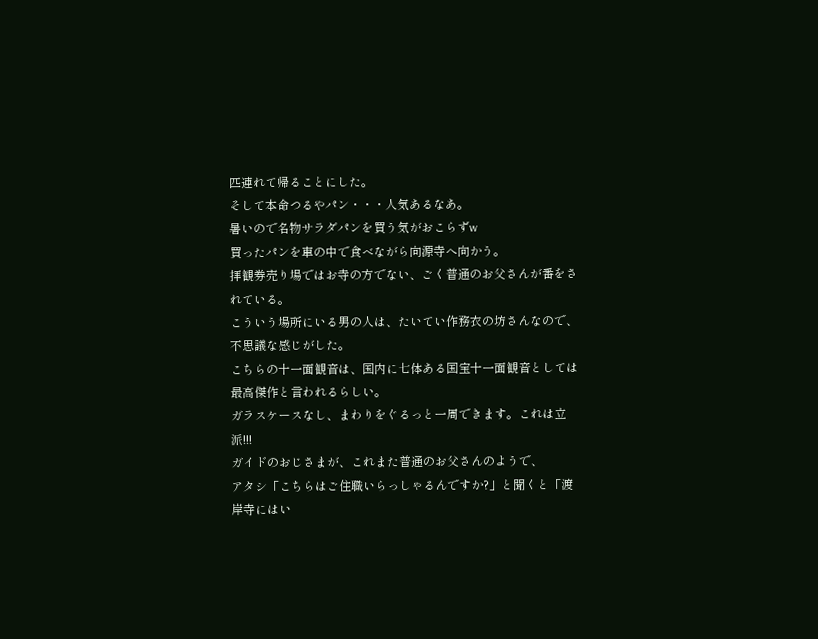匹連れて帰ることにした。
そして本命つるやパン・・・人気あるなあ。
暑いので名物サラダパンを買う気がおこらずw
買ったパンを車の中で食べながら向源寺へ向かう。
拝観券売り場ではお寺の方でない、ごく普通のお父さんが番をされている。
こういう場所にいる男の人は、たいてい作務衣の坊さんなので、不思議な感じがした。
こちらの十一面観音は、国内に七体ある国宝十一面観音としては最高傑作と言われるらしい。
ガラスケースなし、まわりをぐるっと一周できます。これは立派!!!
ガイドのおじさまが、これまた普通のお父さんのようで、
アタシ「こちらはご住職いらっしゃるんですか?」と聞くと「渡岸寺にはい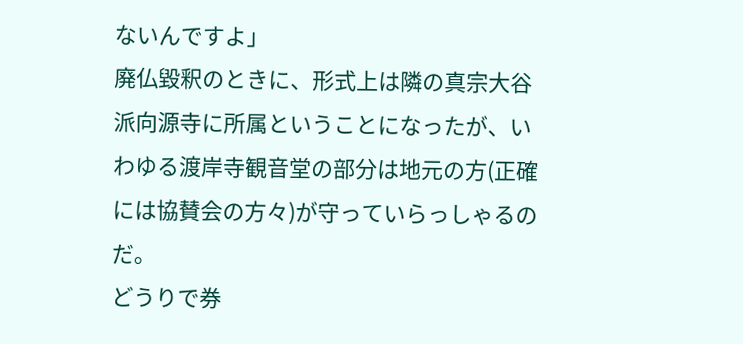ないんですよ」
廃仏毀釈のときに、形式上は隣の真宗大谷派向源寺に所属ということになったが、いわゆる渡岸寺観音堂の部分は地元の方(正確には協賛会の方々)が守っていらっしゃるのだ。
どうりで券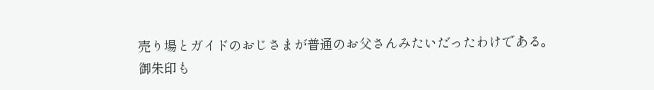売り場とガイドのおじさまが普通のお父さんみたいだったわけである。
御朱印も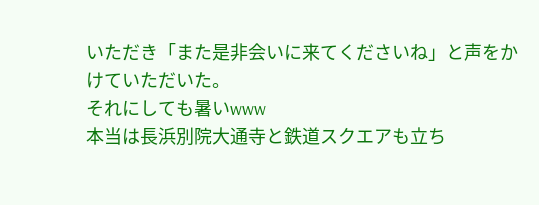いただき「また是非会いに来てくださいね」と声をかけていただいた。
それにしても暑いwww
本当は長浜別院大通寺と鉄道スクエアも立ち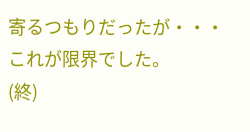寄るつもりだったが・・・これが限界でした。
(終)